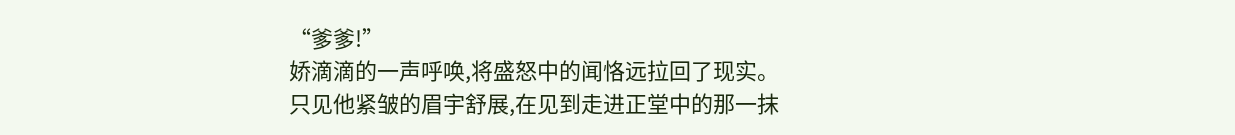“爹爹!”
娇滴滴的一声呼唤,将盛怒中的闻恪远拉回了现实。
只见他紧皱的眉宇舒展,在见到走进正堂中的那一抹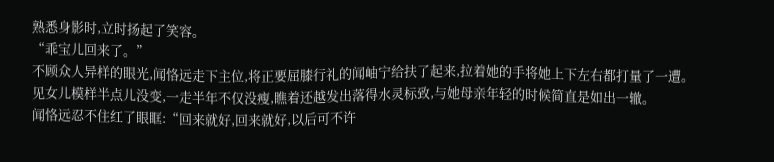熟悉身影时,立时扬起了笑容。
“乖宝儿回来了。”
不顾众人异样的眼光,闻恪远走下主位,将正要屈膝行礼的闻岫宁给扶了起来,拉着她的手将她上下左右都打量了一遭。
见女儿模样半点儿没变,一走半年不仅没瘦,瞧着还越发出落得水灵标致,与她母亲年轻的时候简直是如出一辙。
闻恪远忍不住红了眼眶:“回来就好,回来就好,以后可不许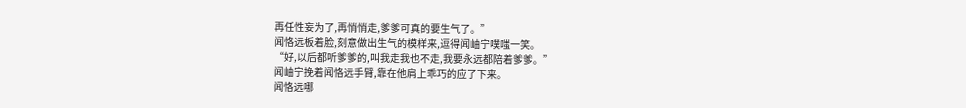再任性妄为了,再悄悄走,爹爹可真的要生气了。”
闻恪远板着脸,刻意做出生气的模样来,逗得闻岫宁噗嗤一笑。
“好,以后都听爹爹的,叫我走我也不走,我要永远都陪着爹爹。”
闻岫宁挽着闻恪远手臂,靠在他肩上乖巧的应了下来。
闻恪远哪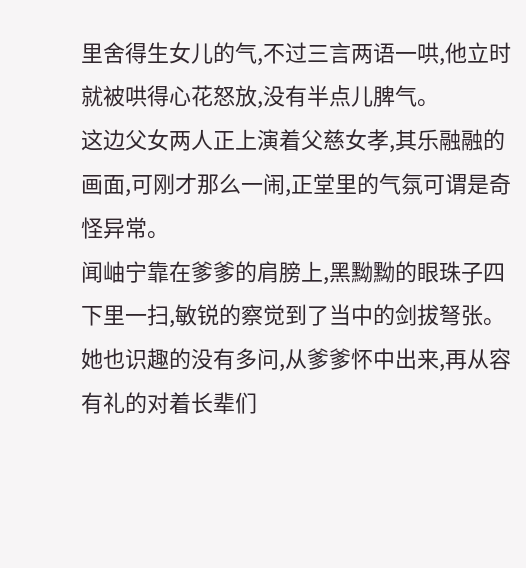里舍得生女儿的气,不过三言两语一哄,他立时就被哄得心花怒放,没有半点儿脾气。
这边父女两人正上演着父慈女孝,其乐融融的画面,可刚才那么一闹,正堂里的气氛可谓是奇怪异常。
闻岫宁靠在爹爹的肩膀上,黑黝黝的眼珠子四下里一扫,敏锐的察觉到了当中的剑拔弩张。
她也识趣的没有多问,从爹爹怀中出来,再从容有礼的对着长辈们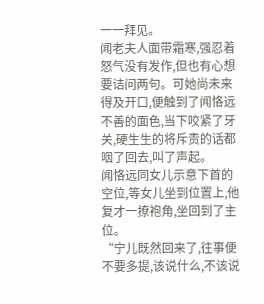一一拜见。
闻老夫人面带霜寒,强忍着怒气没有发作,但也有心想要诘问两句。可她尚未来得及开口,便触到了闻恪远不善的面色,当下咬紧了牙关,硬生生的将斥责的话都咽了回去,叫了声起。
闻恪远同女儿示意下首的空位,等女儿坐到位置上,他复才一撩袍角,坐回到了主位。
“宁儿既然回来了,往事便不要多提,该说什么,不该说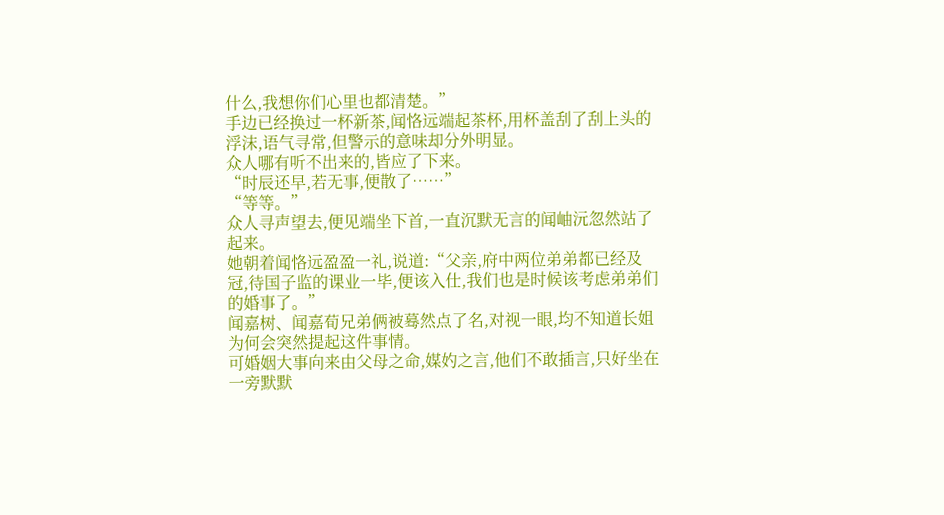什么,我想你们心里也都清楚。”
手边已经换过一杯新茶,闻恪远端起茶杯,用杯盖刮了刮上头的浮沫,语气寻常,但警示的意味却分外明显。
众人哪有听不出来的,皆应了下来。
“时辰还早,若无事,便散了……”
“等等。”
众人寻声望去,便见端坐下首,一直沉默无言的闻岫沅忽然站了起来。
她朝着闻恪远盈盈一礼,说道:“父亲,府中两位弟弟都已经及冠,待国子监的课业一毕,便该入仕,我们也是时候该考虑弟弟们的婚事了。”
闻嘉树、闻嘉荀兄弟俩被蓦然点了名,对视一眼,均不知道长姐为何会突然提起这件事情。
可婚姻大事向来由父母之命,媒妁之言,他们不敢插言,只好坐在一旁默默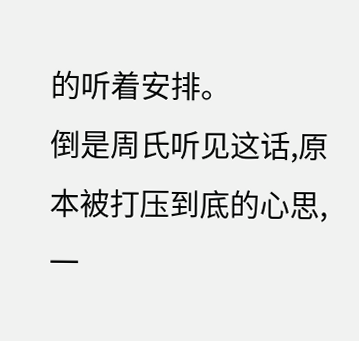的听着安排。
倒是周氏听见这话,原本被打压到底的心思,一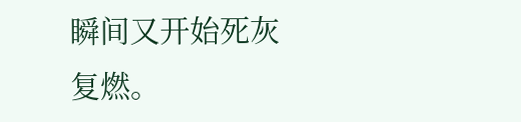瞬间又开始死灰复燃。